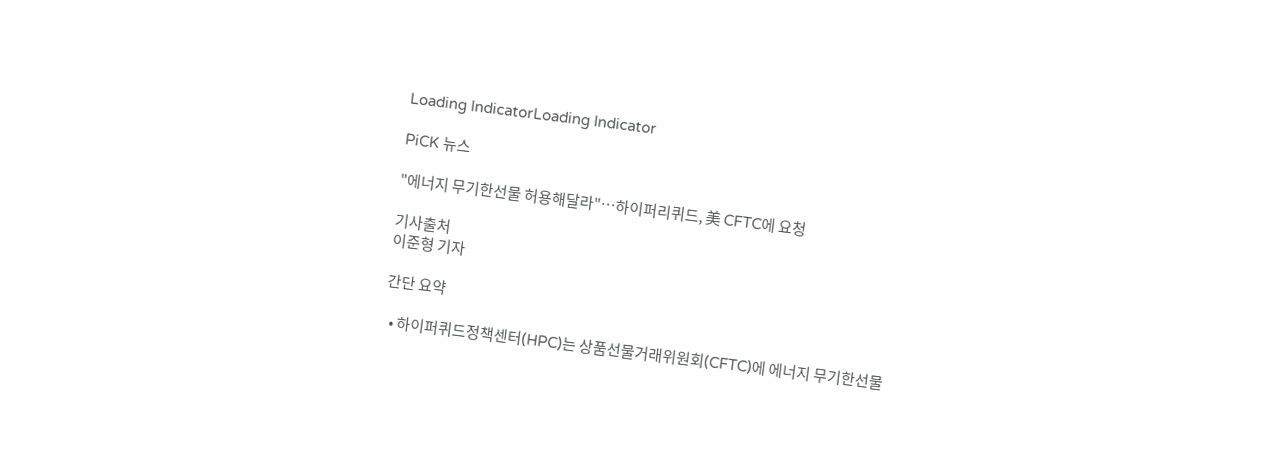Loading IndicatorLoading Indicator

PiCK 뉴스

"에너지 무기한선물 허용해달라"…하이퍼리퀴드, 美 CFTC에 요청

기사출처
이준형 기자

간단 요약

  • 하이퍼퀴드정책센터(HPC)는 상품선물거래위원회(CFTC)에 에너지 무기한선물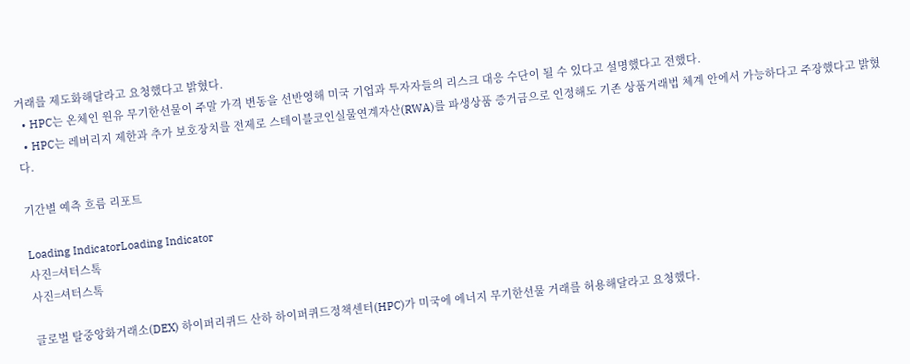거래를 제도화해달라고 요청했다고 밝혔다.
  • HPC는 온체인 원유 무기한선물이 주말 가격 변동을 선반영해 미국 기업과 투자자들의 리스크 대응 수단이 될 수 있다고 설명했다고 전했다.
  • HPC는 레버리지 제한과 추가 보호장치를 전제로 스테이블코인실물연계자산(RWA)를 파생상품 증거금으로 인정해도 기존 상품거래법 체계 안에서 가능하다고 주장했다고 밝혔다.

기간별 예측 흐름 리포트

Loading IndicatorLoading Indicator
사진=셔터스톡
사진=셔터스톡

글로벌 탈중앙화거래소(DEX) 하이퍼리퀴드 산하 하이퍼퀴드정책센터(HPC)가 미국에 에너지 무기한선물 거래를 허용해달라고 요청했다.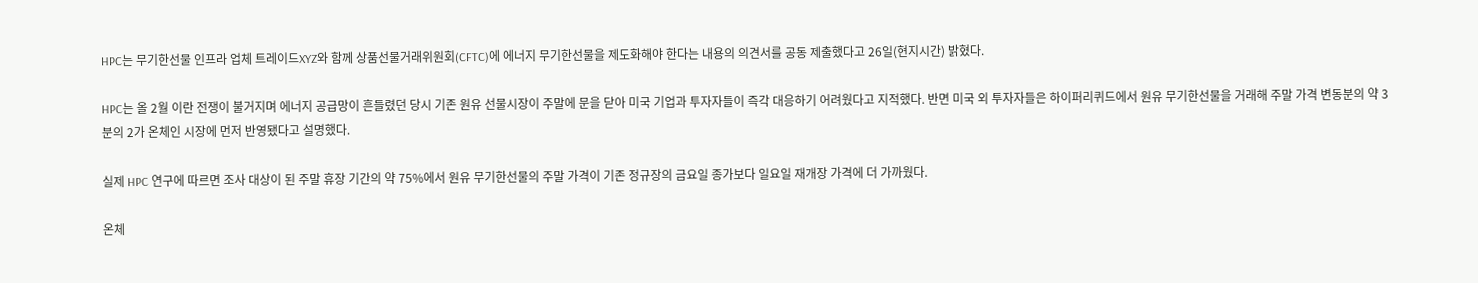HPC는 무기한선물 인프라 업체 트레이드XYZ와 함께 상품선물거래위원회(CFTC)에 에너지 무기한선물을 제도화해야 한다는 내용의 의견서를 공동 제출했다고 26일(현지시간) 밝혔다.

HPC는 올 2월 이란 전쟁이 불거지며 에너지 공급망이 흔들렸던 당시 기존 원유 선물시장이 주말에 문을 닫아 미국 기업과 투자자들이 즉각 대응하기 어려웠다고 지적했다. 반면 미국 외 투자자들은 하이퍼리퀴드에서 원유 무기한선물을 거래해 주말 가격 변동분의 약 3분의 2가 온체인 시장에 먼저 반영됐다고 설명했다.

실제 HPC 연구에 따르면 조사 대상이 된 주말 휴장 기간의 약 75%에서 원유 무기한선물의 주말 가격이 기존 정규장의 금요일 종가보다 일요일 재개장 가격에 더 가까웠다.

온체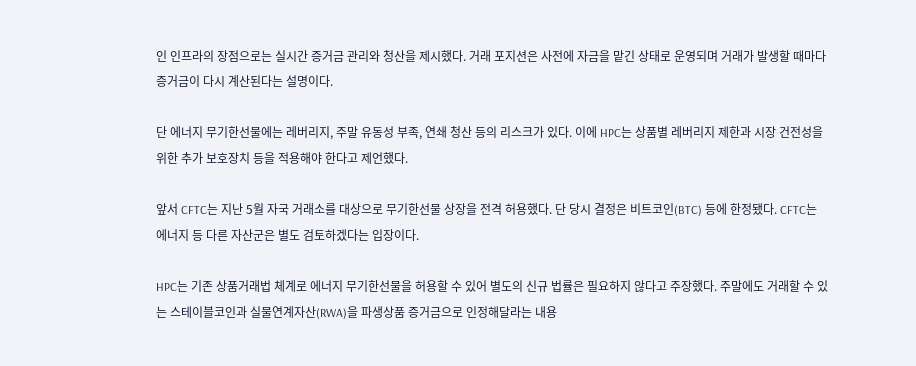인 인프라의 장점으로는 실시간 증거금 관리와 청산을 제시했다. 거래 포지션은 사전에 자금을 맡긴 상태로 운영되며 거래가 발생할 때마다 증거금이 다시 계산된다는 설명이다.

단 에너지 무기한선물에는 레버리지, 주말 유동성 부족, 연쇄 청산 등의 리스크가 있다. 이에 HPC는 상품별 레버리지 제한과 시장 건전성을 위한 추가 보호장치 등을 적용해야 한다고 제언했다.

앞서 CFTC는 지난 5월 자국 거래소를 대상으로 무기한선물 상장을 전격 허용했다. 단 당시 결정은 비트코인(BTC) 등에 한정됐다. CFTC는 에너지 등 다른 자산군은 별도 검토하겠다는 입장이다.

HPC는 기존 상품거래법 체계로 에너지 무기한선물을 허용할 수 있어 별도의 신규 법률은 필요하지 않다고 주장했다. 주말에도 거래할 수 있는 스테이블코인과 실물연계자산(RWA)을 파생상품 증거금으로 인정해달라는 내용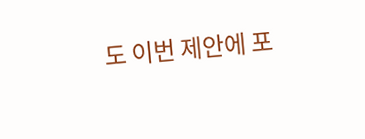도 이번 제안에 포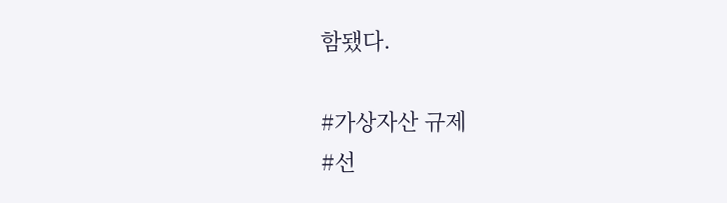함됐다.

#가상자산 규제
#선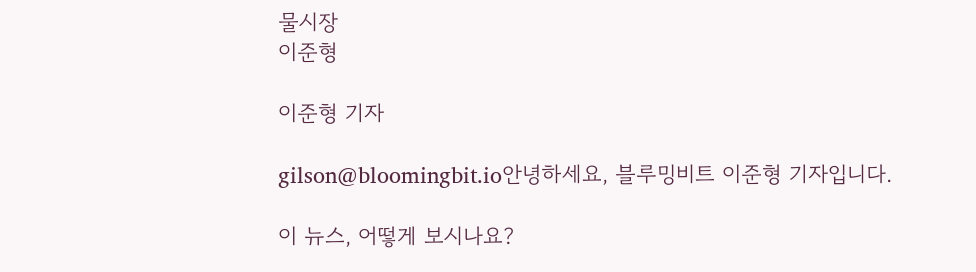물시장
이준형

이준형 기자

gilson@bloomingbit.io안녕하세요, 블루밍비트 이준형 기자입니다.

이 뉴스, 어떻게 보시나요?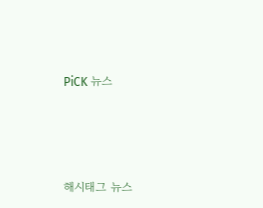PiCK 뉴스






해시태그 뉴스